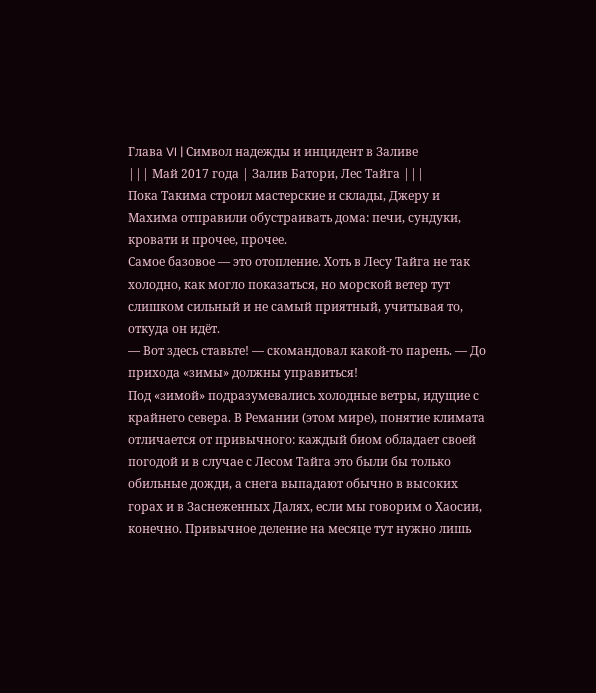Глава VI | Символ надежды и инцидент в Заливе
||| Май 2017 года | Залив Батори, Лес Тайга |||
Пока Такима строил мастерские и склады, Джеру и Махима отправили обустраивать дома: печи, сундуки, кровати и прочее, прочее.
Самое базовое — это отопление. Хоть в Лесу Тайга не так холодно, как могло показаться, но морской ветер тут слишком сильный и не самый приятный, учитывая то, откуда он идёт.
— Вот здесь ставьте! — скомандовал какой-то парень. — До прихода «зимы» должны управиться!
Под «зимой» подразумевались холодные ветры, идущие с крайнего севера. В Ремании (этом мире), понятие климата отличается от привычного: каждый биом обладает своей погодой и в случае с Лесом Тайга это были бы только обильные дожди, а снега выпадают обычно в высоких горах и в Заснеженных Далях, если мы говорим о Хаосии, конечно. Привычное деление на месяце тут нужно лишь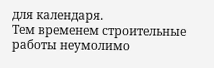для календаря.
Тем временем строительные работы неумолимо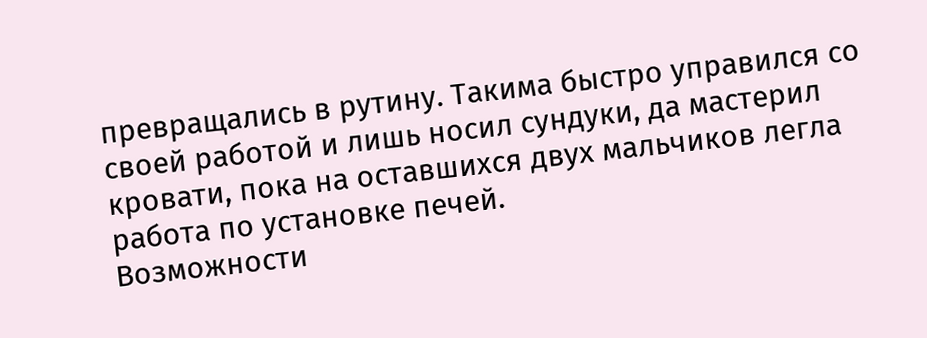превращались в рутину. Такима быстро управился со своей работой и лишь носил сундуки, да мастерил кровати, пока на оставшихся двух мальчиков легла работа по установке печей.
Возможности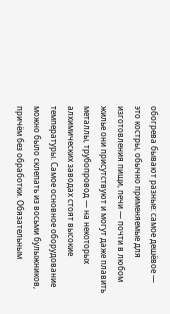обогрева бывают разные: самое дешёвое — это костры, обычно применяемые для изготовления пищи, печи — почти в любом жилье они присутствуют и могут даже плавить металлы, трубопровод — на некоторых алхимических заводах стоят высокие температуры. Самое основное оборудование можно было склепать из восьми булыжников, причём без обработки. Обязательным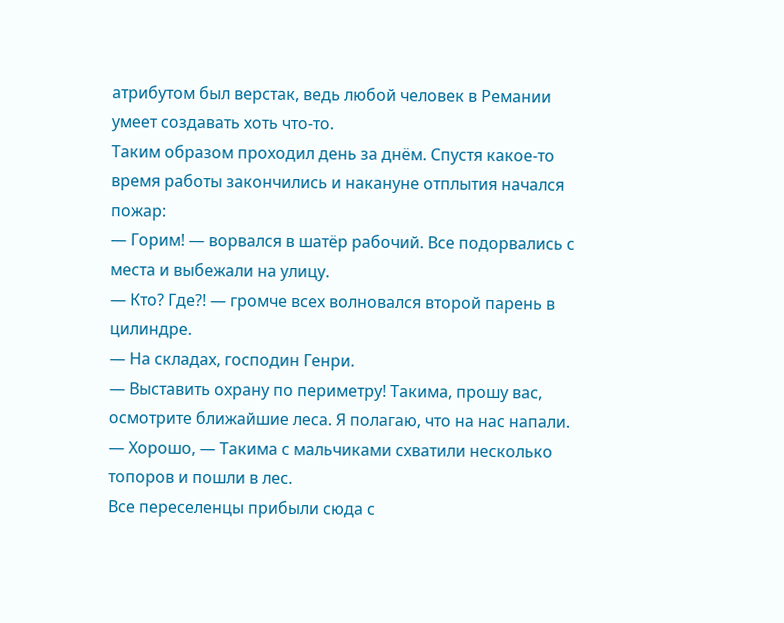атрибутом был верстак, ведь любой человек в Ремании умеет создавать хоть что-то.
Таким образом проходил день за днём. Спустя какое-то время работы закончились и накануне отплытия начался пожар:
— Горим! — ворвался в шатёр рабочий. Все подорвались с места и выбежали на улицу.
— Кто? Где?! — громче всех волновался второй парень в цилиндре.
— На складах, господин Генри.
— Выставить охрану по периметру! Такима, прошу вас, осмотрите ближайшие леса. Я полагаю, что на нас напали.
— Хорошо, — Такима с мальчиками схватили несколько топоров и пошли в лес.
Все переселенцы прибыли сюда с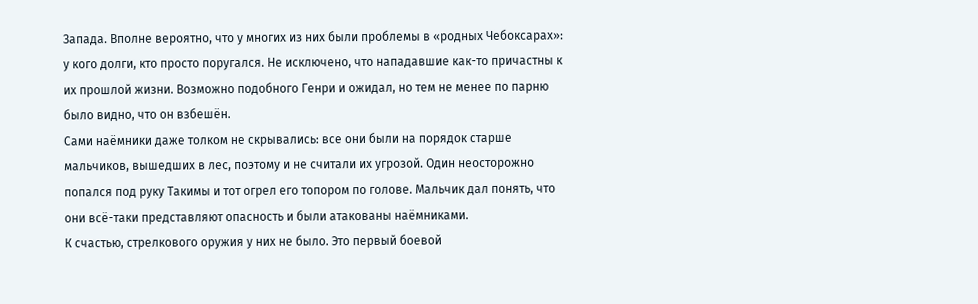Запада. Вполне вероятно, что у многих из них были проблемы в «родных Чебоксарах»: у кого долги, кто просто поругался. Не исключено, что нападавшие как-то причастны к их прошлой жизни. Возможно подобного Генри и ожидал, но тем не менее по парню было видно, что он взбешён.
Сами наёмники даже толком не скрывались: все они были на порядок старше мальчиков, вышедших в лес, поэтому и не считали их угрозой. Один неосторожно попался под руку Такимы и тот огрел его топором по голове. Мальчик дал понять, что они всё-таки представляют опасность и были атакованы наёмниками.
К счастью, стрелкового оружия у них не было. Это первый боевой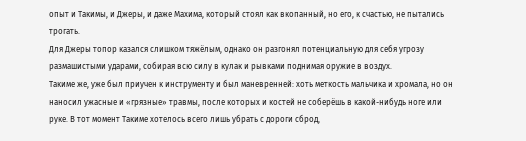опыт и Такимы, и Джеры, и даже Махима, который стоял как вкопанный, но его, к счастью, не пытались трогать.
Для Джеры топор казался слишком тяжёлым, однако он разгонял потенциальную для себя угрозу размашистыми ударами, собирая всю силу в кулак и рывками поднимая оружие в воздух.
Такиме же, уже был приучен к инструменту и был маневренней: хоть меткость мальчика и хромала, но он наносил ужасные и «грязные» травмы, после которых и костей не соберёшь в какой-нибудь ноге или руке. В тот момент Такиме хотелось всего лишь убрать с дороги сброд,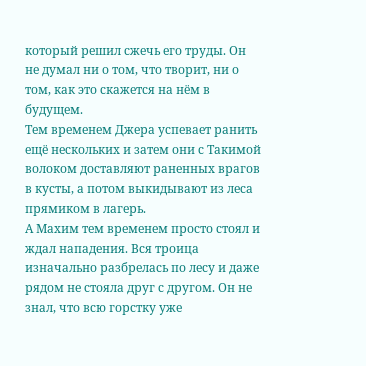который решил сжечь его труды. Он не думал ни о том, что творит, ни о том, как это скажется на нём в будущем.
Тем временем Джера успевает ранить ещё нескольких и затем они с Такимой волоком доставляют раненных врагов в кусты, а потом выкидывают из леса прямиком в лагерь.
А Махим тем временем просто стоял и ждал нападения. Вся троица изначально разбрелась по лесу и даже рядом не стояла друг с другом. Он не знал, что всю горстку уже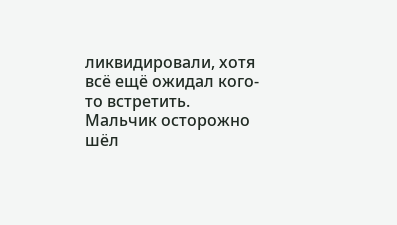ликвидировали, хотя всё ещё ожидал кого-то встретить. Мальчик осторожно шёл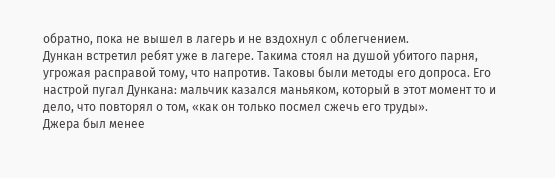обратно, пока не вышел в лагерь и не вздохнул с облегчением.
Дункан встретил ребят уже в лагере. Такима стоял на душой убитого парня, угрожая расправой тому, что напротив. Таковы были методы его допроса. Его настрой пугал Дункана: мальчик казался маньяком, который в этот момент то и дело, что повторял о том, «как он только посмел сжечь его труды».
Джера был менее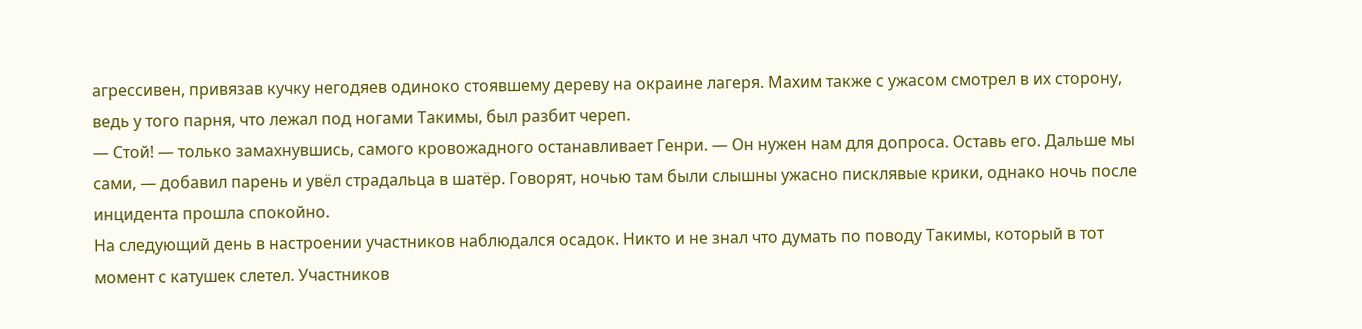агрессивен, привязав кучку негодяев одиноко стоявшему дереву на окраине лагеря. Махим также с ужасом смотрел в их сторону, ведь у того парня, что лежал под ногами Такимы, был разбит череп.
— Стой! — только замахнувшись, самого кровожадного останавливает Генри. — Он нужен нам для допроса. Оставь его. Дальше мы сами, — добавил парень и увёл страдальца в шатёр. Говорят, ночью там были слышны ужасно писклявые крики, однако ночь после инцидента прошла спокойно.
На следующий день в настроении участников наблюдался осадок. Никто и не знал что думать по поводу Такимы, который в тот момент с катушек слетел. Участников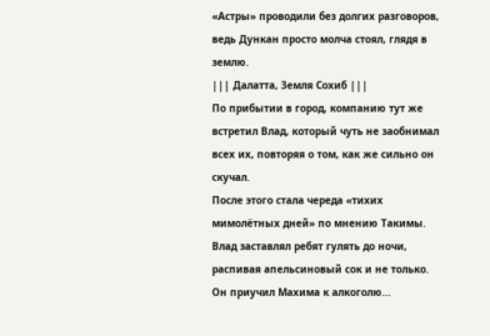«Астры» проводили без долгих разговоров, ведь Дункан просто молча стоял, глядя в землю.
||| Далатта, Земля Сохиб |||
По прибытии в город, компанию тут же встретил Влад, который чуть не заобнимал всех их, повторяя о том, как же сильно он скучал.
После этого стала череда «тихих мимолётных дней» по мнению Такимы. Влад заставлял ребят гулять до ночи, распивая апельсиновый сок и не только. Он приучил Махима к алкоголю...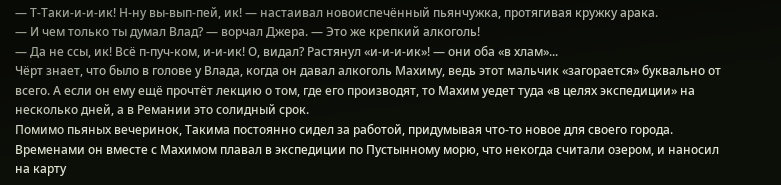— Т-Таки-и-и-ик! Н-ну вы-вып-пей, ик! — настаивал новоиспечённый пьянчужка, протягивая кружку арака.
— И чем только ты думал Влад? — ворчал Джера. — Это же крепкий алкоголь!
— Да не ссы, ик! Всё п-пуч-ком, и-и-ик! О, видал? Растянул «и-и-и-ик»! — они оба «в хлам»...
Чёрт знает, что было в голове у Влада, когда он давал алкоголь Махиму, ведь этот мальчик «загорается» буквально от всего. А если он ему ещё прочтёт лекцию о том, где его производят, то Махим уедет туда «в целях экспедиции» на несколько дней, а в Ремании это солидный срок.
Помимо пьяных вечеринок, Такима постоянно сидел за работой, придумывая что-то новое для своего города. Временами он вместе с Махимом плавал в экспедиции по Пустынному морю, что некогда считали озером, и наносил на карту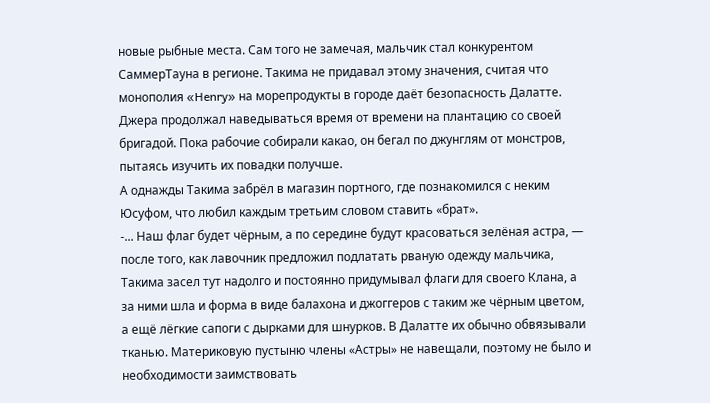новые рыбные места. Сам того не замечая, мальчик стал конкурентом СаммерТауна в регионе. Такима не придавал этому значения, считая что монополия «Henry» на морепродукты в городе даёт безопасность Далатте.
Джера продолжал наведываться время от времени на плантацию со своей бригадой. Пока рабочие собирали какао, он бегал по джунглям от монстров, пытаясь изучить их повадки получше.
А однажды Такима забрёл в магазин портного, где познакомился с неким Юсуфом, что любил каждым третьим словом ставить «брат».
-... Наш флаг будет чёрным, а по середине будут красоваться зелёная астра, — после того, как лавочник предложил подлатать рваную одежду мальчика, Такима засел тут надолго и постоянно придумывал флаги для своего Клана, а за ними шла и форма в виде балахона и джоггеров с таким же чёрным цветом, а ещё лёгкие сапоги с дырками для шнурков. В Далатте их обычно обвязывали тканью. Материковую пустыню члены «Астры» не навещали, поэтому не было и необходимости заимствовать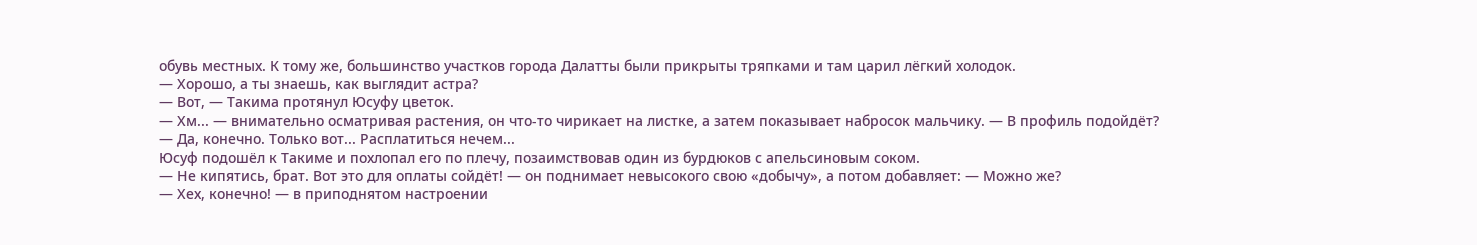обувь местных. К тому же, большинство участков города Далатты были прикрыты тряпками и там царил лёгкий холодок.
— Хорошо, а ты знаешь, как выглядит астра?
— Вот, — Такима протянул Юсуфу цветок.
— Хм... — внимательно осматривая растения, он что-то чирикает на листке, а затем показывает набросок мальчику. — В профиль подойдёт?
— Да, конечно. Только вот... Расплатиться нечем...
Юсуф подошёл к Такиме и похлопал его по плечу, позаимствовав один из бурдюков с апельсиновым соком.
— Не кипятись, брат. Вот это для оплаты сойдёт! — он поднимает невысокого свою «добычу», а потом добавляет: — Можно же?
— Хех, конечно! — в приподнятом настроении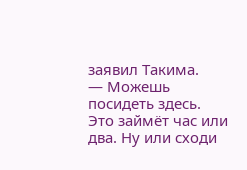заявил Такима.
— Можешь посидеть здесь. Это займёт час или два. Ну или сходи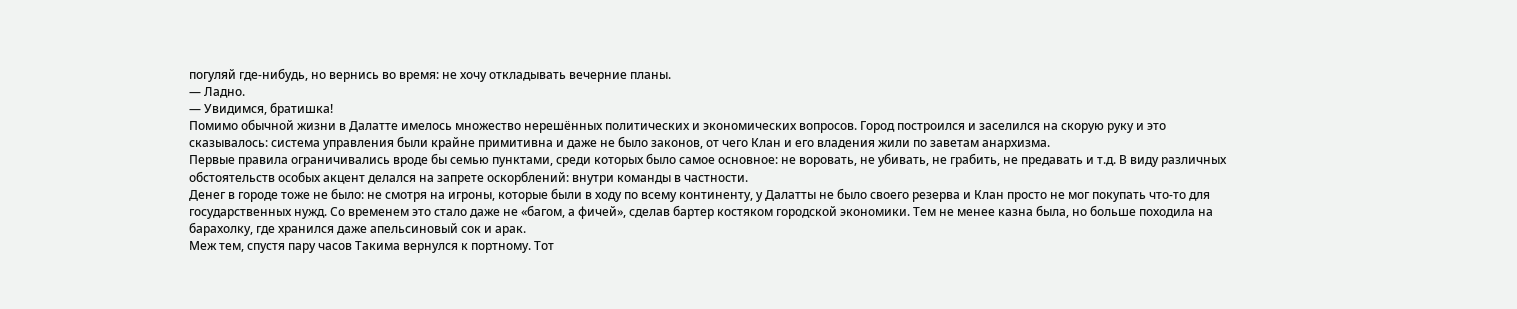погуляй где-нибудь, но вернись во время: не хочу откладывать вечерние планы.
— Ладно.
— Увидимся, братишка!
Помимо обычной жизни в Далатте имелось множество нерешённых политических и экономических вопросов. Город построился и заселился на скорую руку и это сказывалось: система управления были крайне примитивна и даже не было законов, от чего Клан и его владения жили по заветам анархизма.
Первые правила ограничивались вроде бы семью пунктами, среди которых было самое основное: не воровать, не убивать, не грабить, не предавать и т.д. В виду различных обстоятельств особых акцент делался на запрете оскорблений: внутри команды в частности.
Денег в городе тоже не было: не смотря на игроны, которые были в ходу по всему континенту, у Далатты не было своего резерва и Клан просто не мог покупать что-то для государственных нужд. Со временем это стало даже не «багом, а фичей», сделав бартер костяком городской экономики. Тем не менее казна была, но больше походила на барахолку, где хранился даже апельсиновый сок и арак.
Меж тем, спустя пару часов Такима вернулся к портному. Тот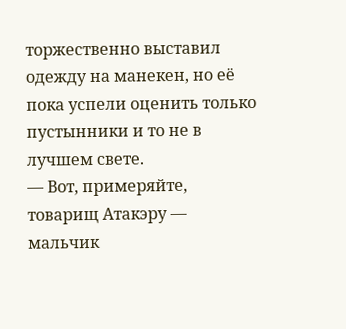торжественно выставил одежду на манекен, но её пока успели оценить только пустынники и то не в лучшем свете.
— Вот, примеряйте, товарищ Атакэру — мальчик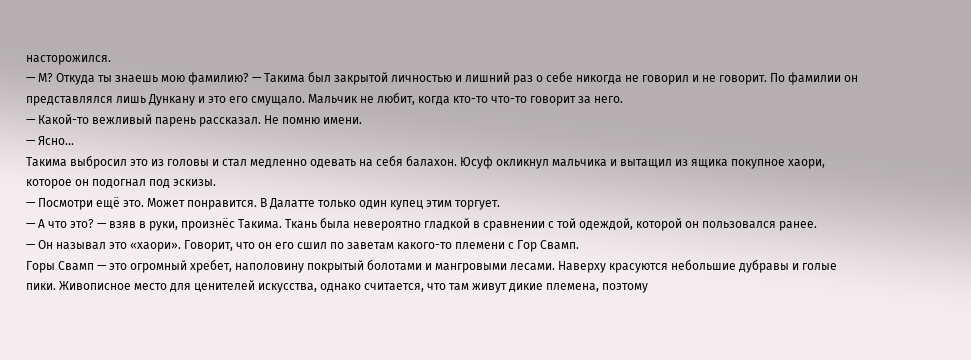насторожился.
— М? Откуда ты знаешь мою фамилию? — Такима был закрытой личностью и лишний раз о себе никогда не говорил и не говорит. По фамилии он представлялся лишь Дункану и это его смущало. Мальчик не любит, когда кто-то что-то говорит за него.
— Какой-то вежливый парень рассказал. Не помню имени.
— Ясно...
Такима выбросил это из головы и стал медленно одевать на себя балахон. Юсуф окликнул мальчика и вытащил из ящика покупное хаори, которое он подогнал под эскизы.
— Посмотри ещё это. Может понравится. В Далатте только один купец этим торгует.
— А что это? — взяв в руки, произнёс Такима. Ткань была невероятно гладкой в сравнении с той одеждой, которой он пользовался ранее.
— Он называл это «хаори». Говорит, что он его сшил по заветам какого-то племени с Гор Свамп.
Горы Свамп — это огромный хребет, наполовину покрытый болотами и мангровыми лесами. Наверху красуются небольшие дубравы и голые пики. Живописное место для ценителей искусства, однако считается, что там живут дикие племена, поэтому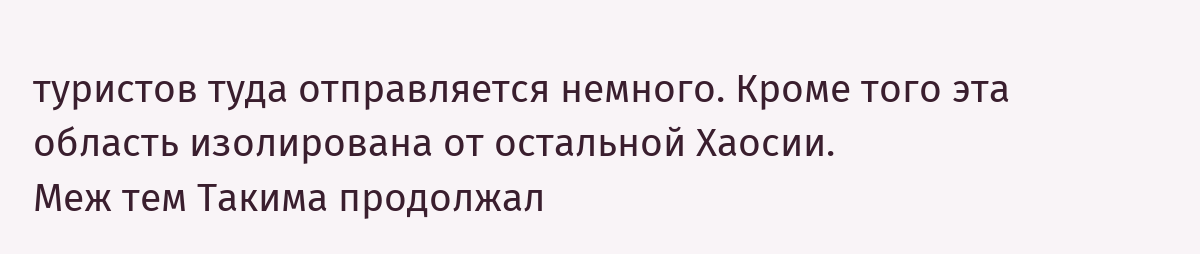туристов туда отправляется немного. Кроме того эта область изолирована от остальной Хаосии.
Меж тем Такима продолжал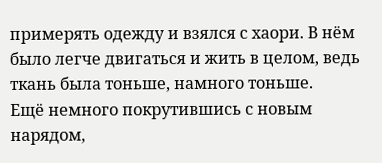примерять одежду и взялся с хаори. В нём было легче двигаться и жить в целом, ведь ткань была тоньше, намного тоньше.
Ещё немного покрутившись с новым нарядом,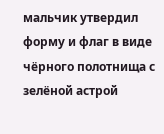мальчик утвердил форму и флаг в виде чёрного полотнища с зелёной астрой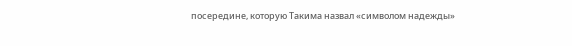посередине, которую Такима назвал «символом надежды»